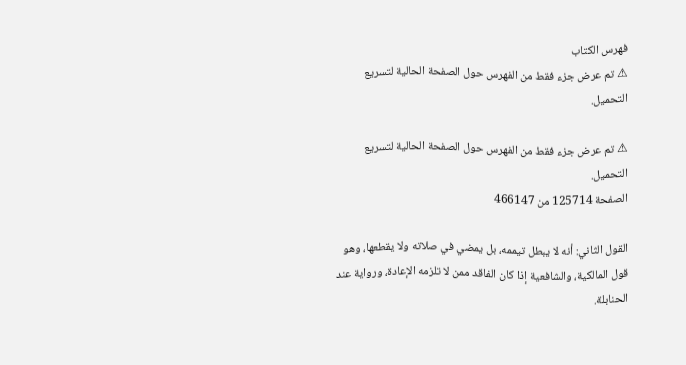فهرس الكتاب
⚠ تم عرض جزء فقط من الفهرس حول الصفحة الحالية لتسريع التحميل.

⚠ تم عرض جزء فقط من الفهرس حول الصفحة الحالية لتسريع التحميل.
الصفحة 125714 من 466147

القول الثاني: أنه لا يبطل تيممه، بل يمضي في صلاته ولا يقطعها، وهو قول المالكية، والشافعية إذا كان الفاقد ممن لا تلزمه الإعادة، ورواية عند الحنابلة.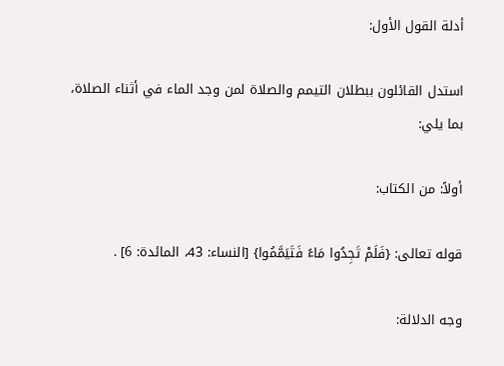أدلة القول الأول:

استدل القائلون ببطلان التيمم والصلاة لمن وجد الماء في أثناء الصلاة، بما يلي:

أولاً: من الكتاب:

قوله تعالى: {فَلَمْ تَجِدُوا مَاءً فَتَيَمَّمُوا} [النساء: 43، المائدة: 6] .

وجه الدلالة: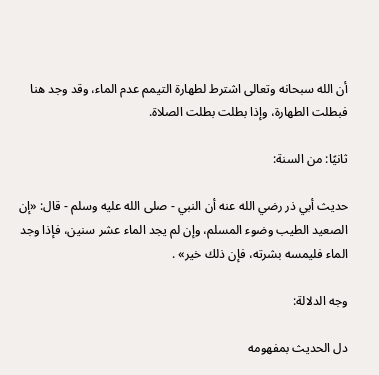أن الله سبحانه وتعالى اشترط لطهارة التيمم عدم الماء، وقد وجد هنا فبطلت الطهارة، وإذا بطلت بطلت الصلاة.

ثانيًا: من السنة:

حديث أبي ذر رضي الله عنه أن النبي - صلى الله عليه وسلم - قال: «إن الصعيد الطيب وضوء المسلم، وإن لم يجد الماء عشر سنين، فإذا وجد الماء فليمسه بشرته، فإن ذلك خير» .

وجه الدلالة:

دل الحديث بمفهومه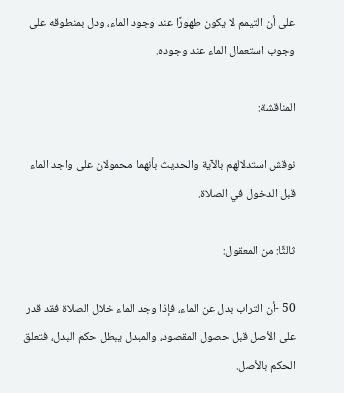على أن التيمم لا يكون طهورًا عند وجود الماء، ودل بمنطوقه على وجوب استعمال الماء عند وجوده.

المناقشة:

نوقش استدلالهم بالآية والحديث بأنهما محمولان على واجد الماء قبل الدخول في الصلاة.

ثالثًا: من المعقول:

50 -أن التراب بدل عن الماء، فإذا وجد الماء خلال الصلاة فقد قدر على الأصل قبل حصول المقصود، والمبدل يبطل حكم البدل، فتعلق الحكم بالأصل.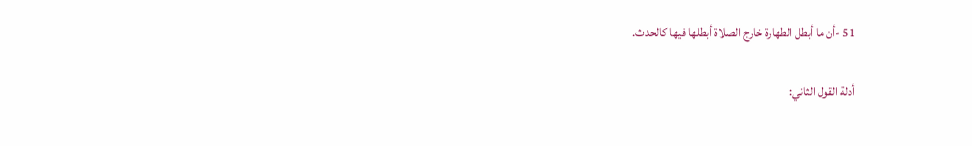51 -أن ما أبطل الطهارة خارج الصلاة أبطلها فيها كالحدث.

أدلة القول الثاني: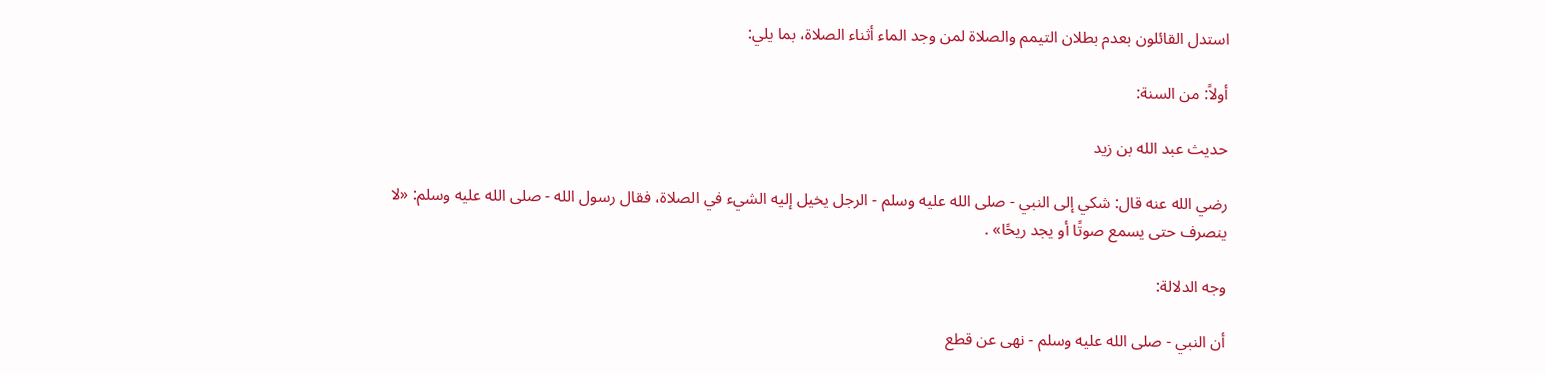استدل القائلون بعدم بطلان التيمم والصلاة لمن وجد الماء أثناء الصلاة، بما يلي:

أولاً: من السنة:

حديث عبد الله بن زيد

رضي الله عنه قال: شكي إلى النبي - صلى الله عليه وسلم - الرجل يخيل إليه الشيء في الصلاة، فقال رسول الله - صلى الله عليه وسلم: «لا ينصرف حتى يسمع صوتًا أو يجد ريحًا» .

وجه الدلالة:

أن النبي - صلى الله عليه وسلم - نهى عن قطع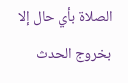الصلاة بأي حال إلا بخروج الحدث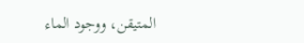المتيقن، ووجود الماء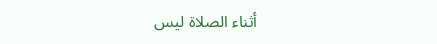أثناء الصلاة ليس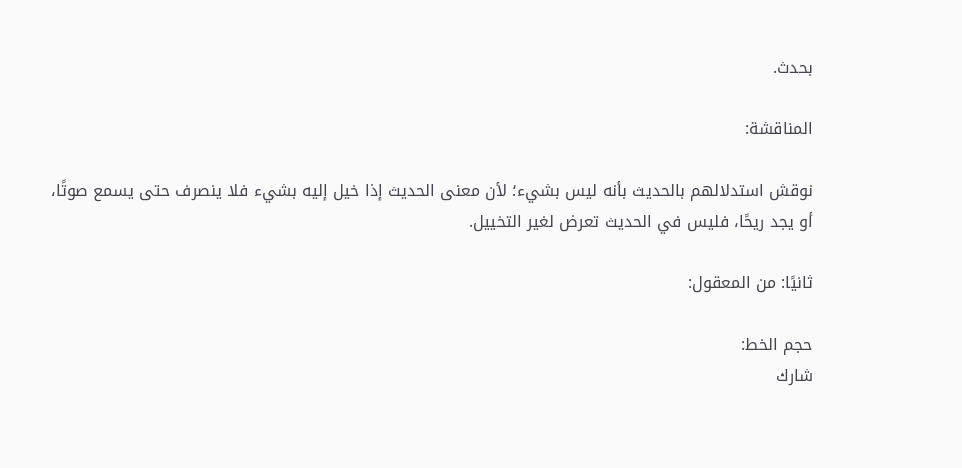بحدث.

المناقشة:

نوقش استدلالهم بالحديث بأنه ليس بشيء؛ لأن معنى الحديث إذا خيل إليه بشيء فلا ينصرف حتى يسمع صوتًا، أو يجد ريحًا، فليس في الحديث تعرض لغير التخييل.

ثانيًا: من المعقول:

حجم الخط:
شارك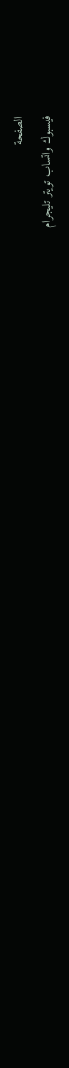الصفحة
فيسبوك واتساب تويتر تليجرام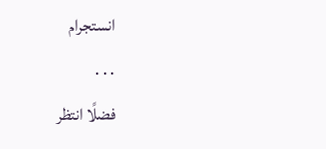انستجرام
. . .
فضلًا انتظر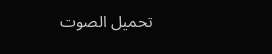تحميل الصوت